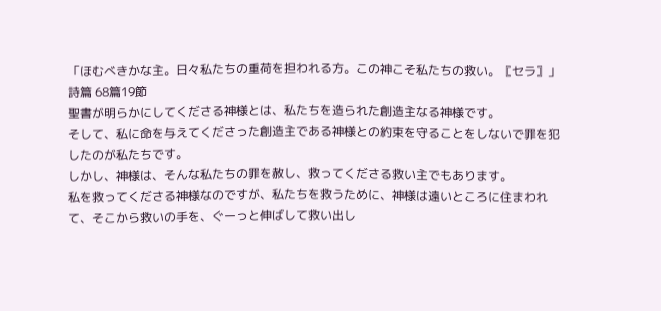「ほむべきかな主。日々私たちの重荷を担われる方。この神こそ私たちの救い。〚セラ〛」 詩篇 68篇19節
聖書が明らかにしてくださる神様とは、私たちを造られた創造主なる神様です。
そして、私に命を与えてくださった創造主である神様との約束を守ることをしないで罪を犯したのが私たちです。
しかし、神様は、そんな私たちの罪を赦し、救ってくださる救い主でもあります。
私を救ってくださる神様なのですが、私たちを救うために、神様は遠いところに住まわれて、そこから救いの手を、ぐーっと伸ばして救い出し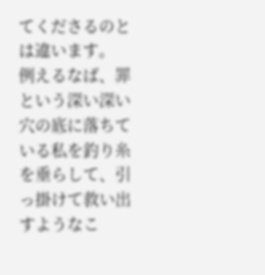てくださるのとは違います。
例えるなば、罪という深い深い穴の底に落ちている私を釣り糸を垂らして、引っ掛けて救い出すようなこ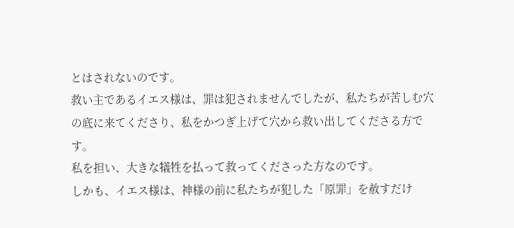とはされないのです。
救い主であるイエス様は、罪は犯されませんでしたが、私たちが苦しむ穴の底に来てくださり、私をかつぎ上げて穴から救い出してくださる方です。
私を担い、大きな犠牲を払って救ってくださった方なのです。
しかも、イエス様は、神様の前に私たちが犯した「原罪」を赦すだけ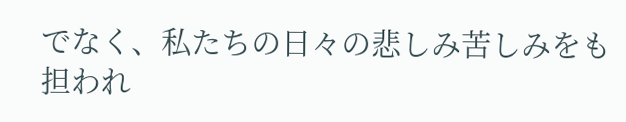でなく、私たちの日々の悲しみ苦しみをも担われ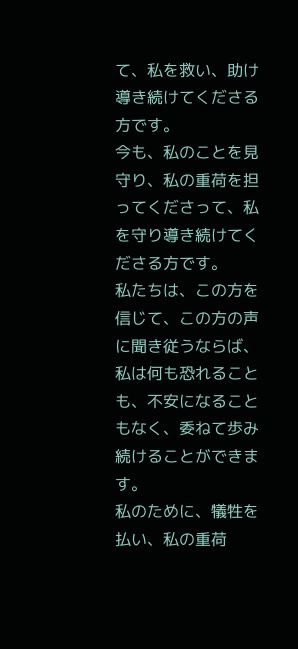て、私を救い、助け導き続けてくださる方です。
今も、私のことを見守り、私の重荷を担ってくださって、私を守り導き続けてくださる方です。
私たちは、この方を信じて、この方の声に聞き従うならば、私は何も恐れることも、不安になることもなく、委ねて歩み続けることができます。
私のために、犠牲を払い、私の重荷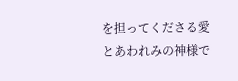を担ってくださる愛とあわれみの神様で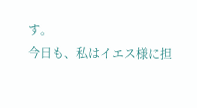す。
今日も、私はイエス様に担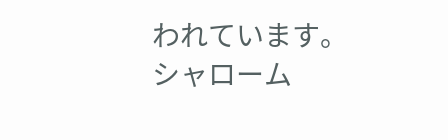われています。
シャローム